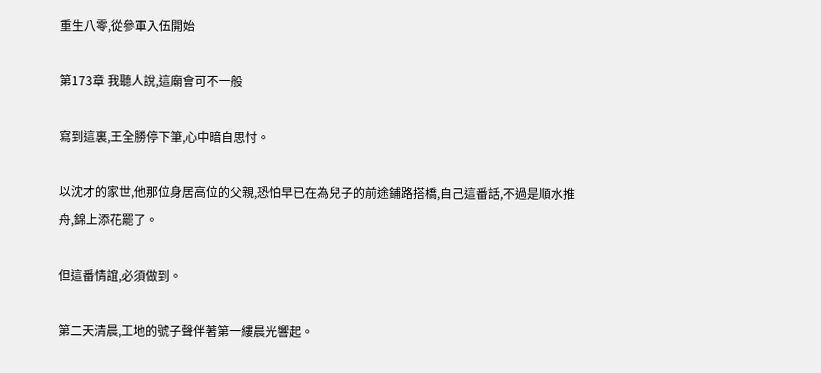重生八零,從參軍入伍開始

第173章 我聽人說,這廟會可不一般

寫到這裏,王全勝停下筆,心中暗自思忖。

以沈才的家世,他那位身居高位的父親,恐怕早已在為兒子的前途鋪路搭橋,自己這番話,不過是順水推舟,錦上添花罷了。

但這番情誼,必須做到。

第二天清晨,工地的號子聲伴著第一縷晨光響起。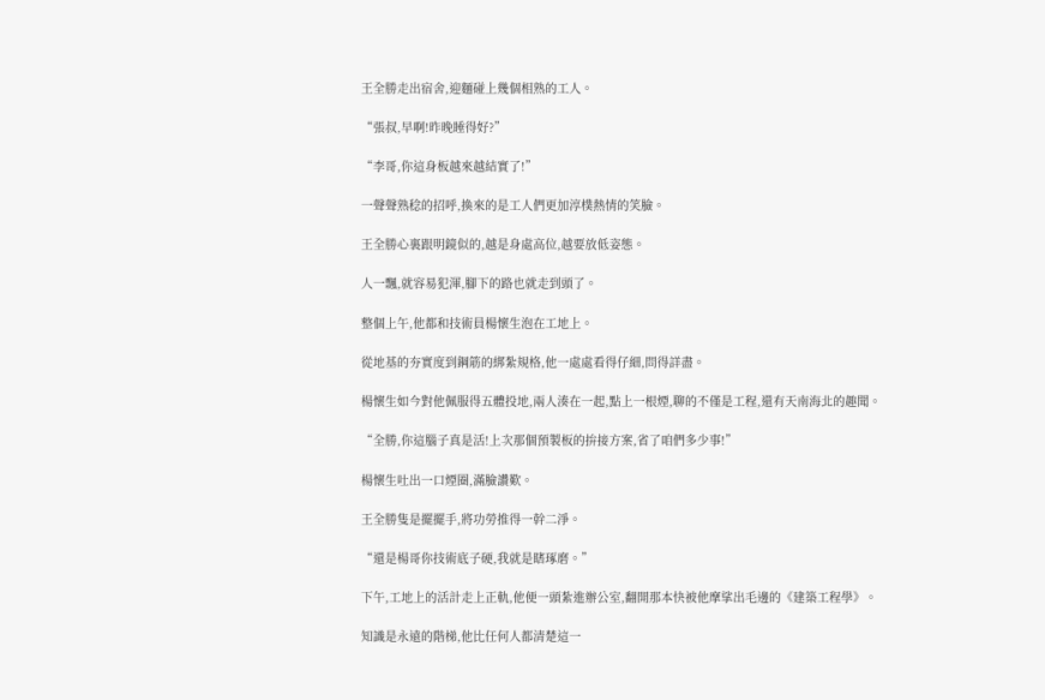王全勝走出宿舍,迎麵碰上幾個相熟的工人。

“張叔,早啊!昨晚睡得好?”

“李哥,你這身板越來越結實了!”

一聲聲熟稔的招呼,換來的是工人們更加淳樸熱情的笑臉。

王全勝心裏跟明鏡似的,越是身處高位,越要放低姿態。

人一飄,就容易犯渾,腳下的路也就走到頭了。

整個上午,他都和技術員楊懷生泡在工地上。

從地基的夯實度到鋼筋的綁紮規格,他一處處看得仔細,問得詳盡。

楊懷生如今對他佩服得五體投地,兩人湊在一起,點上一根煙,聊的不僅是工程,還有天南海北的趣聞。

“全勝,你這腦子真是活!上次那個預製板的拚接方案,省了咱們多少事!”

楊懷生吐出一口煙圈,滿臉讚歎。

王全勝隻是擺擺手,將功勞推得一幹二淨。

“還是楊哥你技術底子硬,我就是瞎琢磨。”

下午,工地上的活計走上正軌,他便一頭紮進辦公室,翻開那本快被他摩挲出毛邊的《建築工程學》。

知識是永遠的階梯,他比任何人都清楚這一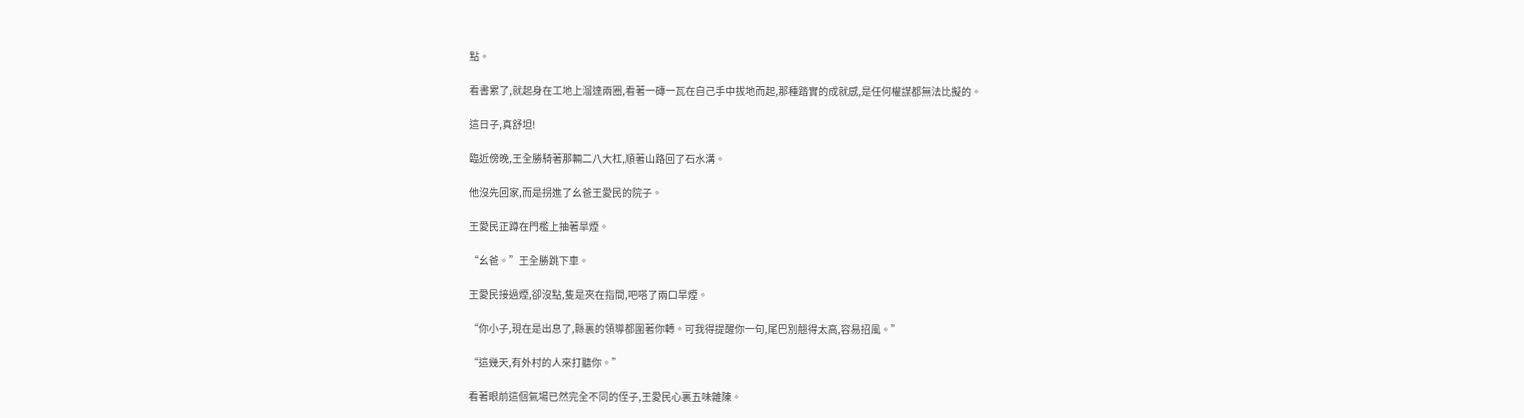點。

看書累了,就起身在工地上溜達兩圈,看著一磚一瓦在自己手中拔地而起,那種踏實的成就感,是任何權謀都無法比擬的。

這日子,真舒坦!

臨近傍晚,王全勝騎著那輛二八大杠,順著山路回了石水溝。

他沒先回家,而是拐進了幺爸王愛民的院子。

王愛民正蹲在門檻上抽著旱煙。

“幺爸。”王全勝跳下車。

王愛民接過煙,卻沒點,隻是夾在指間,吧嗒了兩口旱煙。

“你小子,現在是出息了,縣裏的領導都圍著你轉。可我得提醒你一句,尾巴別翹得太高,容易招風。”

“這幾天,有外村的人來打聽你。”

看著眼前這個氣場已然完全不同的侄子,王愛民心裏五味雜陳。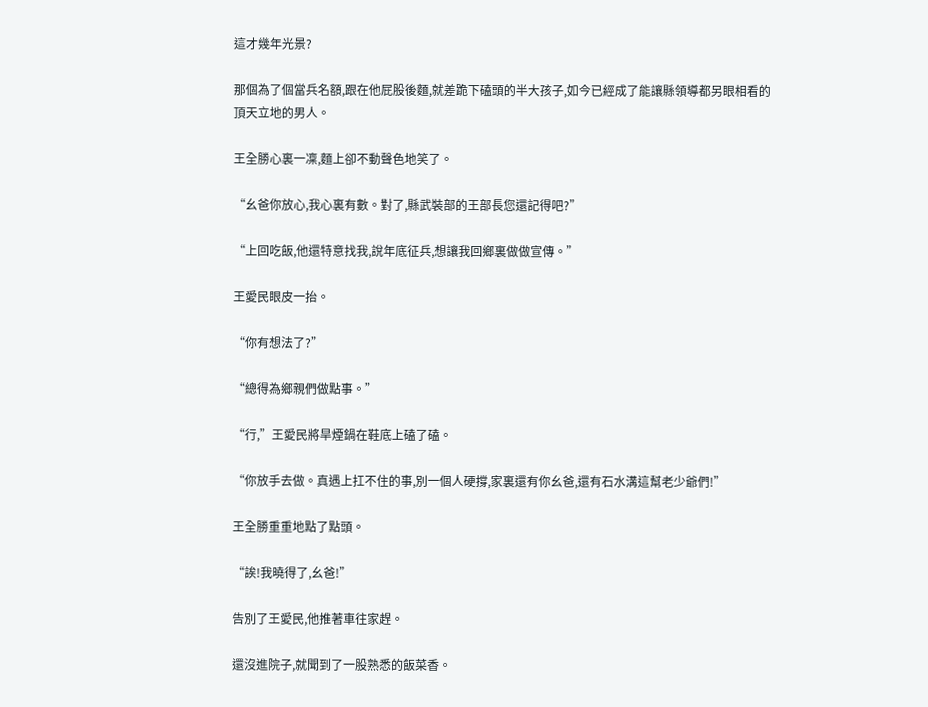這才幾年光景?

那個為了個當兵名額,跟在他屁股後麵,就差跪下磕頭的半大孩子,如今已經成了能讓縣領導都另眼相看的頂天立地的男人。

王全勝心裏一凜,麵上卻不動聲色地笑了。

“幺爸你放心,我心裏有數。對了,縣武裝部的王部長您還記得吧?”

“上回吃飯,他還特意找我,說年底征兵,想讓我回鄉裏做做宣傳。”

王愛民眼皮一抬。

“你有想法了?”

“總得為鄉親們做點事。”

“行,”王愛民將旱煙鍋在鞋底上磕了磕。

“你放手去做。真遇上扛不住的事,別一個人硬撐,家裏還有你幺爸,還有石水溝這幫老少爺們!”

王全勝重重地點了點頭。

“誒!我曉得了,幺爸!”

告別了王愛民,他推著車往家趕。

還沒進院子,就聞到了一股熟悉的飯菜香。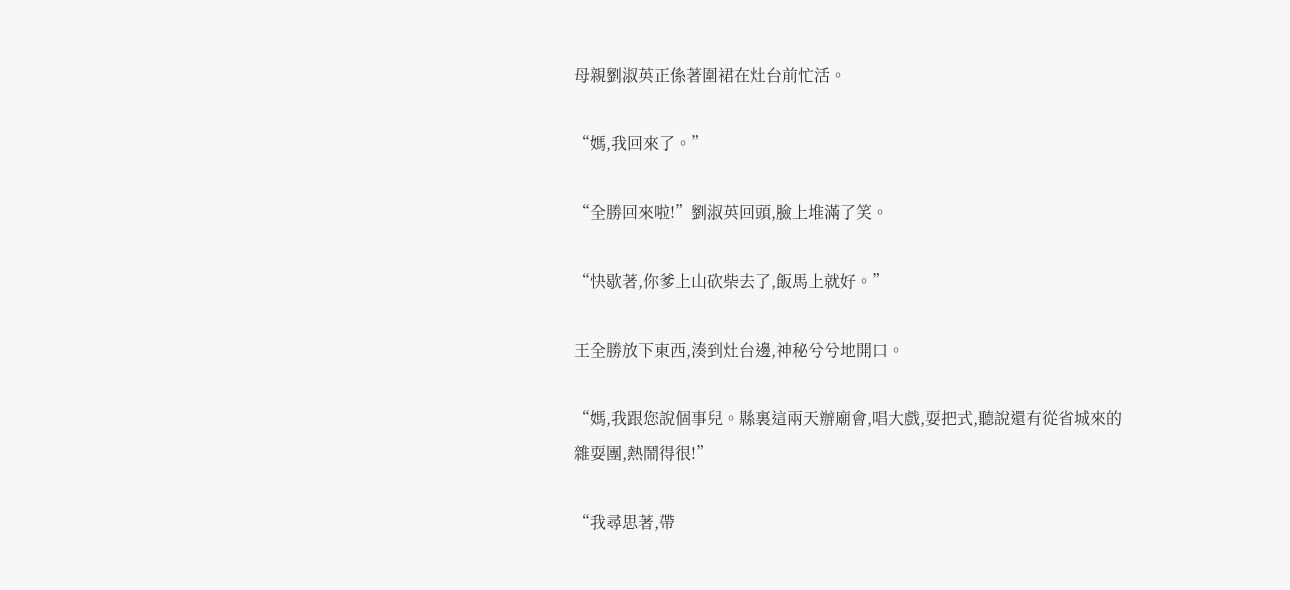母親劉淑英正係著圍裙在灶台前忙活。

“媽,我回來了。”

“全勝回來啦!”劉淑英回頭,臉上堆滿了笑。

“快歇著,你爹上山砍柴去了,飯馬上就好。”

王全勝放下東西,湊到灶台邊,神秘兮兮地開口。

“媽,我跟您說個事兒。縣裏這兩天辦廟會,唱大戲,耍把式,聽說還有從省城來的雜耍團,熱鬧得很!”

“我尋思著,帶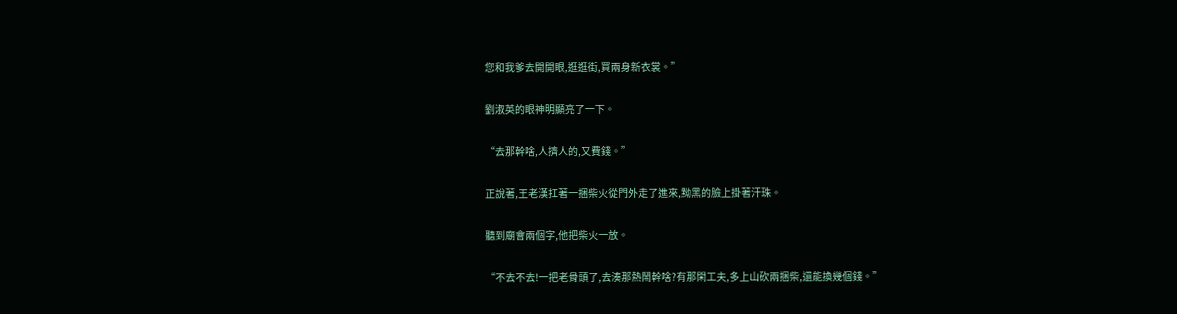您和我爹去開開眼,逛逛街,買兩身新衣裳。”

劉淑英的眼神明顯亮了一下。

“去那幹啥,人擠人的,又費錢。”

正說著,王老漢扛著一捆柴火從門外走了進來,黝黑的臉上掛著汗珠。

聽到廟會兩個字,他把柴火一放。

“不去不去!一把老骨頭了,去湊那熱鬧幹啥?有那閑工夫,多上山砍兩捆柴,還能換幾個錢。”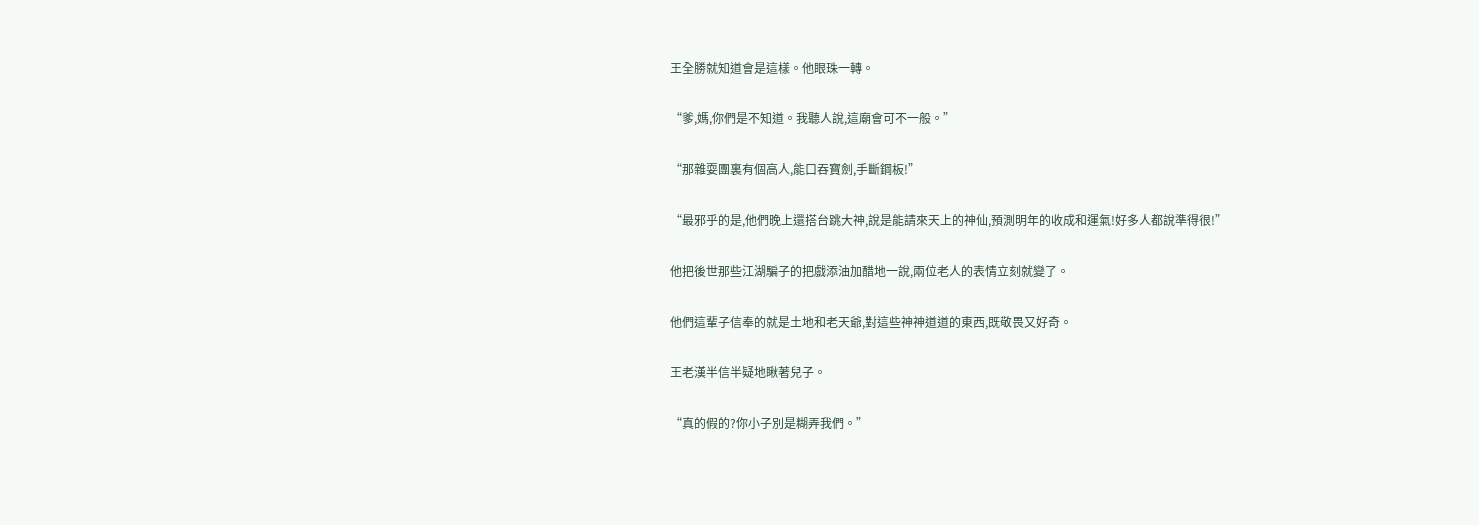王全勝就知道會是這樣。他眼珠一轉。

“爹,媽,你們是不知道。我聽人說,這廟會可不一般。”

“那雜耍團裏有個高人,能口吞寶劍,手斷鋼板!”

“最邪乎的是,他們晚上還搭台跳大神,說是能請來天上的神仙,預測明年的收成和運氣!好多人都說準得很!”

他把後世那些江湖騙子的把戲添油加醋地一說,兩位老人的表情立刻就變了。

他們這輩子信奉的就是土地和老天爺,對這些神神道道的東西,既敬畏又好奇。

王老漢半信半疑地瞅著兒子。

“真的假的?你小子別是糊弄我們。”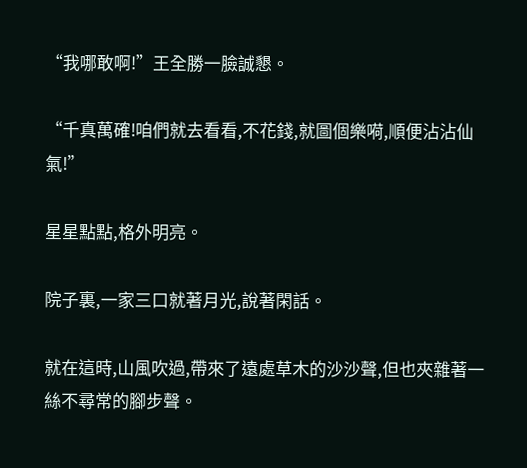“我哪敢啊!”王全勝一臉誠懇。

“千真萬確!咱們就去看看,不花錢,就圖個樂嗬,順便沾沾仙氣!”

星星點點,格外明亮。

院子裏,一家三口就著月光,說著閑話。

就在這時,山風吹過,帶來了遠處草木的沙沙聲,但也夾雜著一絲不尋常的腳步聲。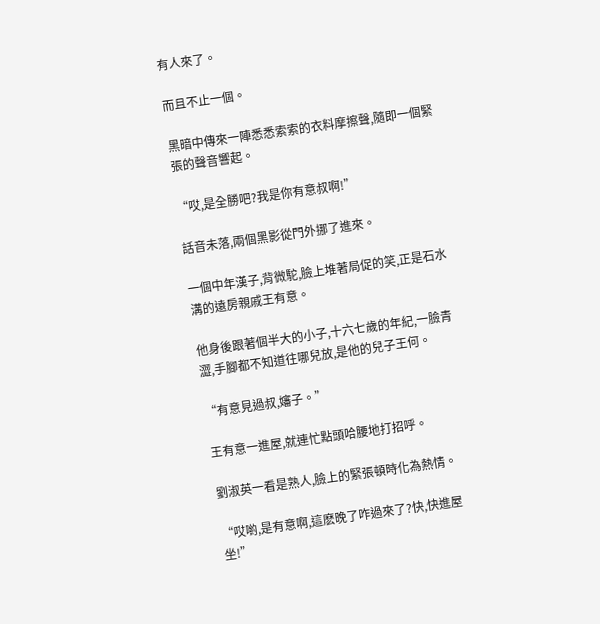有人來了。

而且不止一個。

黑暗中傳來一陣悉悉索索的衣料摩擦聲,隨即一個緊張的聲音響起。

“哎,是全勝吧?我是你有意叔啊!”

話音未落,兩個黑影從門外挪了進來。

一個中年漢子,背微駝,臉上堆著局促的笑,正是石水溝的遠房親戚王有意。

他身後跟著個半大的小子,十六七歲的年紀,一臉青澀,手腳都不知道往哪兒放,是他的兒子王何。

“有意見過叔,嬸子。”

王有意一進屋,就連忙點頭哈腰地打招呼。

劉淑英一看是熟人,臉上的緊張頓時化為熱情。

“哎喲,是有意啊,這麽晚了咋過來了?快,快進屋坐!”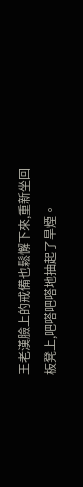王老漢臉上的戒備也鬆懈下來,重新坐回板凳上,吧嗒吧嗒地抽起了旱煙。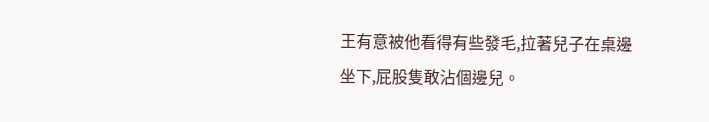王有意被他看得有些發毛,拉著兒子在桌邊坐下,屁股隻敢沾個邊兒。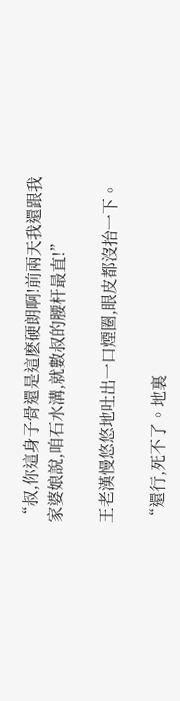“叔,你這身子骨還是這麽硬朗啊!前兩天我還跟我家婆娘說,咱石水溝,就數叔的腰杆最直!”

王老漢慢悠悠地吐出一口煙圈,眼皮都沒抬一下。

“還行,死不了。地裏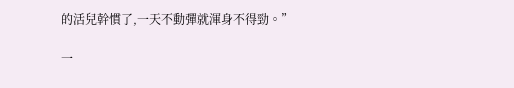的活兒幹慣了,一天不動彈就渾身不得勁。”

一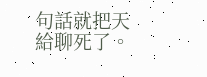句話就把天給聊死了。